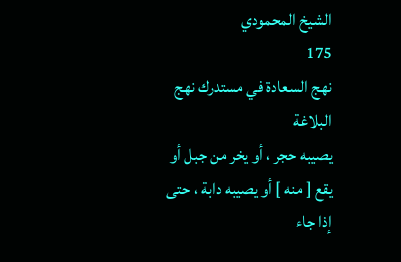الشيخ المحمودي
175
نهج السعادة في مستدرك نهج البلاغة
يصيبه حجر ، أو يخر من جبل أو يقع [ منه ] أو يصيبه دابة ، حتى إذا جاء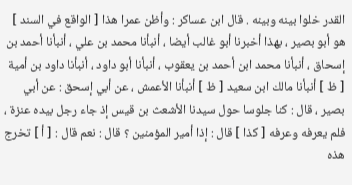القدر خلوا بينه وبينه . قال ابن عساكر : وأظن عمرا هذا [ الواقع في السند ] هو أبو بصير ، بهذا أخبرنا أبو غالب أيضا ، أنبأنا محمد بن علي ، أنبأنا أحمد بن إسحاق ، أنبأنا محمد ابن أحمد بن يعقوب ، أنبأنا أبو داود ، أنبأنا داود بن أمية [ ظ ] أنبأنا مالك ابن سعيد [ ظ ] أنبأنا الأعمش ، عن أبي إسحق : عن أبي بصير ، قال : كنا جلوسا حول سيدنا الأشعث بن قيس إذ جاء رجل بيده عنزة ، فلم يعرفه وعرفه [ كذا ] قال : إذا أمير المؤمنين ؟ قال : نعم قال : [ أ ] تخرج هذه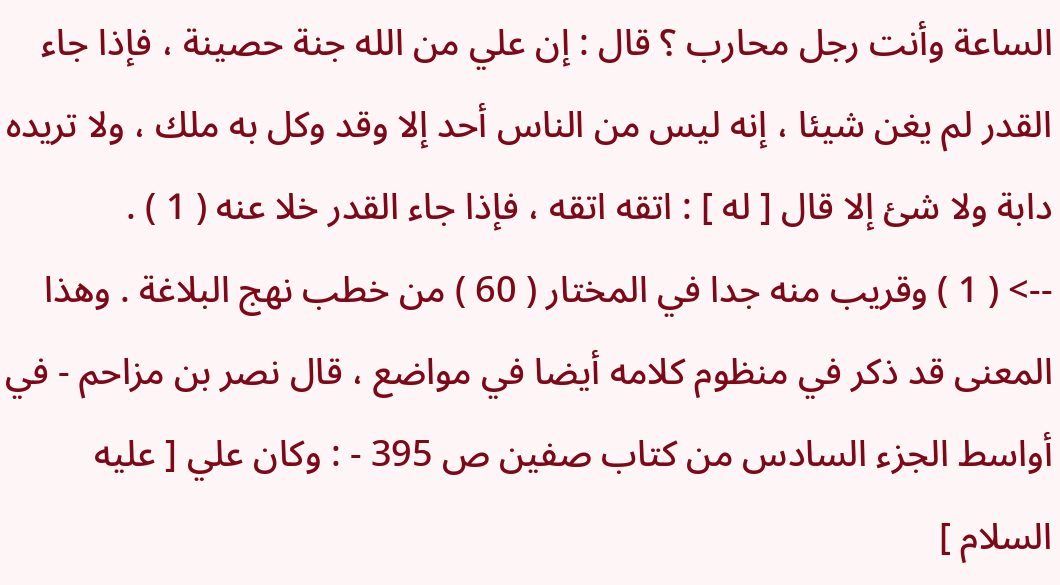الساعة وأنت رجل محارب ؟ قال : إن علي من الله جنة حصينة ، فإذا جاء القدر لم يغن شيئا ، إنه ليس من الناس أحد إلا وقد وكل به ملك ، ولا تريده دابة ولا شئ إلا قال [ له ] : اتقه اتقه ، فإذا جاء القدر خلا عنه ( 1 ) .
--> ( 1 ) وقريب منه جدا في المختار ( 60 ) من خطب نهج البلاغة . وهذا المعنى قد ذكر في منظوم كلامه أيضا في مواضع ، قال نصر بن مزاحم - في أواسط الجزء السادس من كتاب صفين ص 395 - : وكان علي [ عليه السلام ]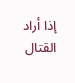إذا أراد القتال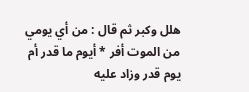هلل وكبر ثم قال : من أي يومي من الموت أفر * أيوم ما قدر أم يوم قدر وزاد عليه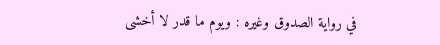في رواية الصدوق وغيره : ويوم ما قدر لا أخشى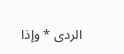الردى * وإذا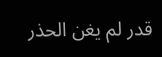قدر لم يغن الحذر